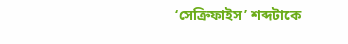‘সেক্রিফাইস’ শব্দটাকে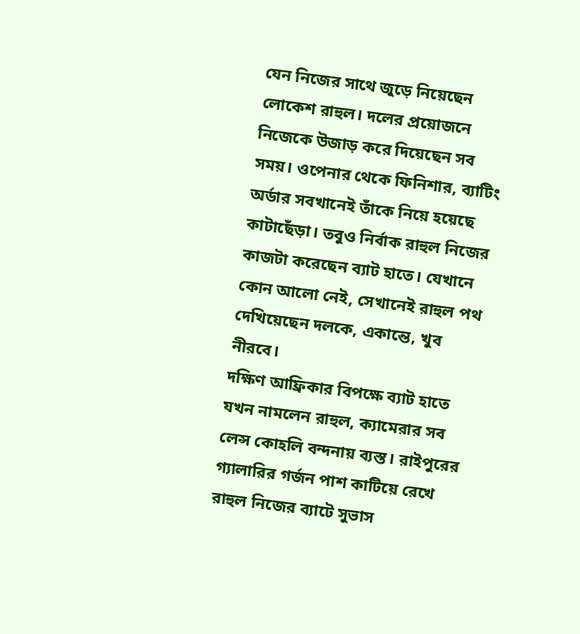যেন নিজের সাথে জুড়ে নিয়েছেন লোকেশ রাহুল। দলের প্রয়োজনে নিজেকে উজাড় করে দিয়েছেন সব সময়। ওপেনার থেকে ফিনিশার, ব্যাটিং অর্ডার সবখানেই তাঁকে নিয়ে হয়েছে কাটাছেঁড়া। তবুও নির্বাক রাহুল নিজের কাজটা করেছেন ব্যাট হাতে। যেখানে কোন আলো নেই, সেখানেই রাহুল পথ দেখিয়েছেন দলকে, একান্তে, খুব নীরবে।
দক্ষিণ আফ্রিকার বিপক্ষে ব্যাট হাতে যখন নামলেন রাহুল, ক্যামেরার সব লেন্স কোহলি বন্দনায় ব্যস্ত। রাইপুরের গ্যালারির গর্জন পাশ কাটিয়ে রেখে রাহুল নিজের ব্যাটে সুভাস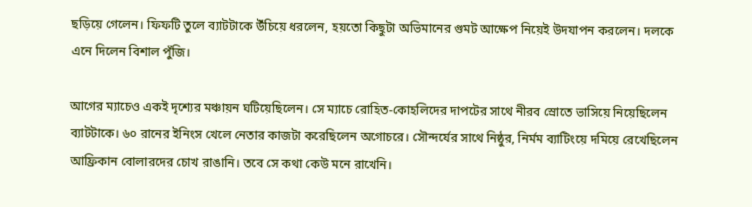ছড়িয়ে গেলেন। ফিফটি তুলে ব্যাটটাকে উঁচিয়ে ধরলেন, হয়তো কিছুটা অভিমানের গুমট আক্ষেপ নিয়েই উদযাপন করলেন। দলকে এনে দিলেন বিশাল পুঁজি।

আগের ম্যাচেও একই দৃশ্যের মঞ্চায়ন ঘটিয়েছিলেন। সে ম্যাচে রোহিত-কোহলিদের দাপটের সাথে নীরব স্রোতে ভাসিয়ে নিয়েছিলেন ব্যাটটাকে। ৬০ রানের ইনিংস খেলে নেতার কাজটা করেছিলেন অগোচরে। সৌন্দর্যের সাথে নিষ্ঠুর, নির্মম ব্যাটিংয়ে দমিয়ে রেখেছিলেন আফ্রিকান বোলারদের চোখ রাঙানি। তবে সে কথা কেউ মনে রাখেনি।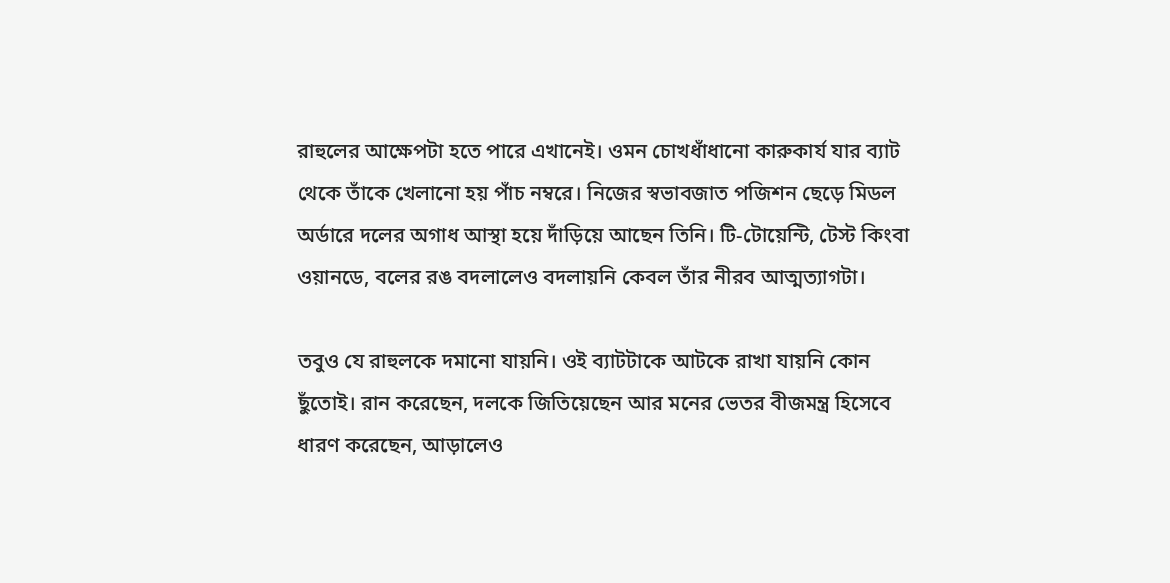রাহুলের আক্ষেপটা হতে পারে এখানেই। ওমন চোখধাঁধানো কারুকার্য যার ব্যাট থেকে তাঁকে খেলানো হয় পাঁচ নম্বরে। নিজের স্বভাবজাত পজিশন ছেড়ে মিডল অর্ডারে দলের অগাধ আস্থা হয়ে দাঁড়িয়ে আছেন তিনি। টি-টোয়েন্টি, টেস্ট কিংবা ওয়ানডে, বলের রঙ বদলালেও বদলায়নি কেবল তাঁর নীরব আত্মত্যাগটা।

তবুও যে রাহুলকে দমানো যায়নি। ওই ব্যাটটাকে আটকে রাখা যায়নি কোন ছুঁতোই। রান করেছেন, দলকে জিতিয়েছেন আর মনের ভেতর বীজমন্ত্র হিসেবে ধারণ করেছেন, আড়ালেও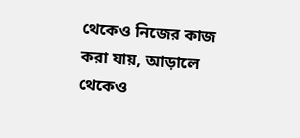থেকেও নিজের কাজ করা যায়, আড়ালে থেকেও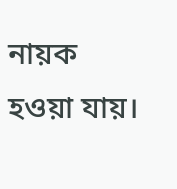নায়ক হওয়া যায়।